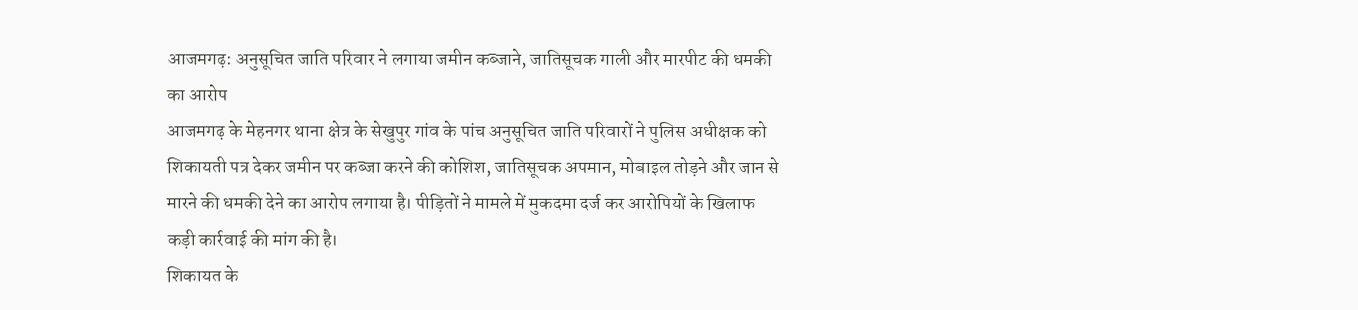आजमगढ़: अनुसूचित जाति परिवार ने लगाया जमीन कब्जाने, जातिसूचक गाली और मारपीट की धमकी का आरोप
आजमगढ़ के मेहनगर थाना क्षेत्र के सेखुपुर गांव के पांच अनुसूचित जाति परिवारों ने पुलिस अधीक्षक को शिकायती पत्र देकर जमीन पर कब्जा करने की कोशिश, जातिसूचक अपमान, मोबाइल तोड़ने और जान से मारने की धमकी देने का आरोप लगाया है। पीड़ितों ने मामले में मुकदमा दर्ज कर आरोपियों के खिलाफ कड़ी कार्रवाई की मांग की है।
शिकायत के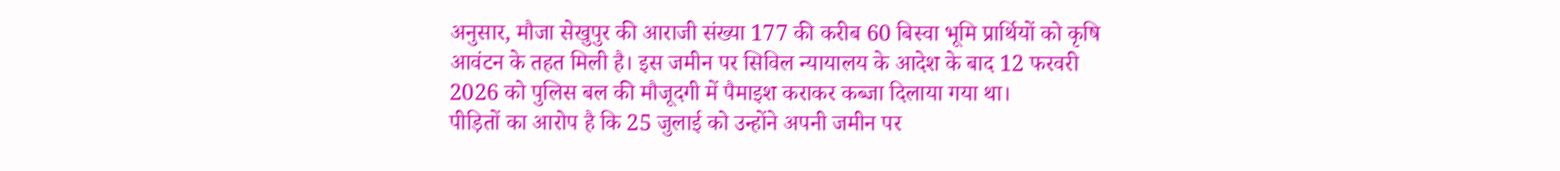अनुसार, मौजा सेखुपुर की आराजी संख्या 177 की करीब 60 बिस्वा भूमि प्रार्थियों को कृषि आवंटन के तहत मिली है। इस जमीन पर सिविल न्यायालय के आदेश के बाद 12 फरवरी 2026 को पुलिस बल की मौजूदगी में पैमाइश कराकर कब्जा दिलाया गया था।
पीड़ितों का आरोप है कि 25 जुलाई को उन्होंने अपनी जमीन पर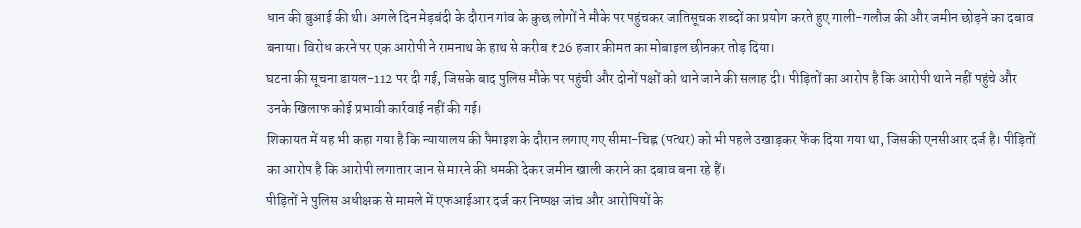धान की बुआई की थी। अगले दिन मेड़बंदी के दौरान गांव के कुछ लोगों ने मौके पर पहुंचकर जातिसूचक शब्दों का प्रयोग करते हुए गाली-गलौज की और जमीन छोड़ने का दबाव बनाया। विरोध करने पर एक आरोपी ने रामनाथ के हाथ से करीब ₹26 हजार कीमत का मोबाइल छीनकर तोड़ दिया।
घटना की सूचना डायल-112 पर दी गई, जिसके बाद पुलिस मौके पर पहुंची और दोनों पक्षों को थाने जाने की सलाह दी। पीड़ितों का आरोप है कि आरोपी थाने नहीं पहुंचे और उनके खिलाफ कोई प्रभावी कार्रवाई नहीं की गई।
शिकायत में यह भी कहा गया है कि न्यायालय की पैमाइश के दौरान लगाए गए सीमा-चिह्न (पत्थर) को भी पहले उखाड़कर फेंक दिया गया था, जिसकी एनसीआर दर्ज है। पीड़ितों का आरोप है कि आरोपी लगातार जान से मारने की धमकी देकर जमीन खाली कराने का दबाव बना रहे हैं।
पीड़ितों ने पुलिस अधीक्षक से मामले में एफआईआर दर्ज कर निष्पक्ष जांच और आरोपियों के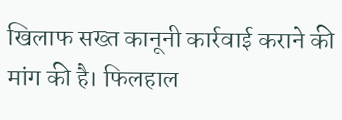खिलाफ सख्त कानूनी कार्रवाई कराने की मांग की है। फिलहाल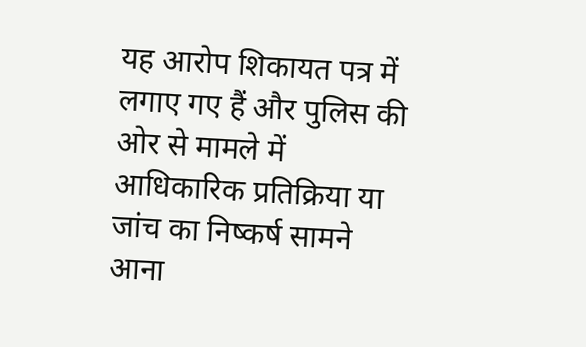यह आरोप शिकायत पत्र में लगाए गए हैं और पुलिस की ओर से मामले में आधिकारिक प्रतिक्रिया या जांच का निष्कर्ष सामने आना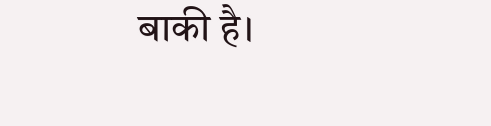बाकी है।